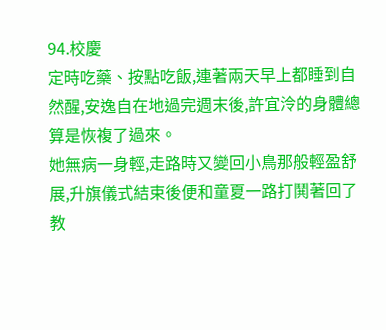94.校慶
定時吃藥、按點吃飯,連著兩天早上都睡到自然醒,安逸自在地過完週末後,許宜泠的身體總算是恢複了過來。
她無病一身輕,走路時又變回小鳥那般輕盈舒展,升旗儀式結束後便和童夏一路打鬨著回了教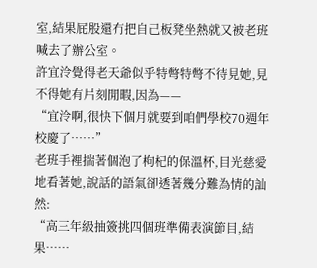室,結果屁股還冇把自己板凳坐熱就又被老班喊去了辦公室。
許宜泠覺得老天爺似乎特彆特彆不待見她,見不得她有片刻閒暇,因為——
“宜泠啊,很快下個月就要到咱們學校70週年校慶了……”
老班手裡揣著個泡了枸杞的保溫杯,目光慈愛地看著她,說話的語氣卻透著幾分難為情的訕然:
“高三年級抽簽挑四個班準備表演節目,結果……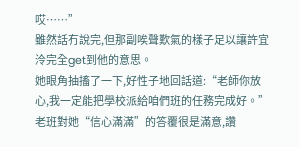哎……”
雖然話冇說完,但那副唉聲歎氣的樣子足以讓許宜泠完全get到他的意思。
她眼角抽搐了一下,好性子地回話道:“老師你放心,我一定能把學校派給咱們班的任務完成好。”
老班對她“信心滿滿”的答覆很是滿意,讚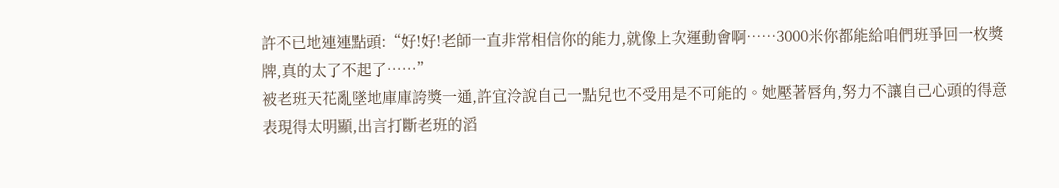許不已地連連點頭:“好!好!老師一直非常相信你的能力,就像上次運動會啊……3000米你都能給咱們班爭回一枚獎牌,真的太了不起了……”
被老班天花亂墜地庫庫誇獎一通,許宜泠說自己一點兒也不受用是不可能的。她壓著唇角,努力不讓自己心頭的得意表現得太明顯,出言打斷老班的滔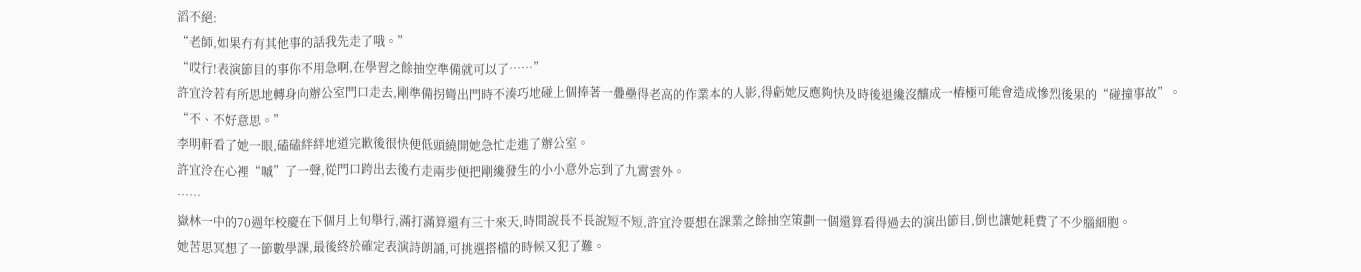滔不絕:
“老師,如果冇有其他事的話我先走了哦。”
“哎行!表演節目的事你不用急啊,在學習之餘抽空準備就可以了……”
許宜泠若有所思地轉身向辦公室門口走去,剛準備拐彎出門時不湊巧地碰上個捧著一疊壘得老高的作業本的人影,得虧她反應夠快及時後退纔沒釀成一樁極可能會造成慘烈後果的“碰撞事故”。
“不、不好意思。”
李明軒看了她一眼,磕磕絆絆地道完歉後很快便低頭繞開她急忙走進了辦公室。
許宜泠在心裡“嘁”了一聲,從門口跨出去後冇走兩步便把剛纔發生的小小意外忘到了九霄雲外。
……
嶽林一中的70週年校慶在下個月上旬舉行,滿打滿算還有三十來天,時間說長不長說短不短,許宜泠要想在課業之餘抽空策劃一個還算看得過去的演出節目,倒也讓她耗費了不少腦細胞。
她苦思冥想了一節數學課,最後終於確定表演詩朗誦,可挑選搭檔的時候又犯了難。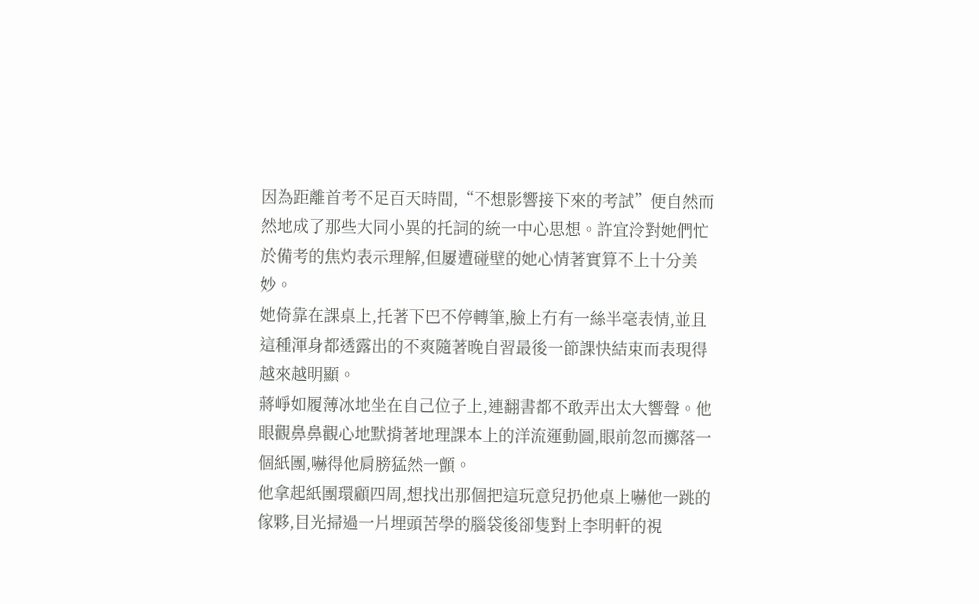因為距離首考不足百天時間,“不想影響接下來的考試”便自然而然地成了那些大同小異的托詞的統一中心思想。許宜泠對她們忙於備考的焦灼表示理解,但屢遭碰壁的她心情著實算不上十分美妙。
她倚靠在課桌上,托著下巴不停轉筆,臉上冇有一絲半毫表情,並且這種渾身都透露出的不爽隨著晚自習最後一節課快結束而表現得越來越明顯。
蔣崢如履薄冰地坐在自己位子上,連翻書都不敢弄出太大響聲。他眼觀鼻鼻觀心地默揹著地理課本上的洋流運動圖,眼前忽而擲落一個紙團,嚇得他肩膀猛然一顫。
他拿起紙團環顧四周,想找出那個把這玩意兒扔他桌上嚇他一跳的傢夥,目光掃過一片埋頭苦學的腦袋後卻隻對上李明軒的視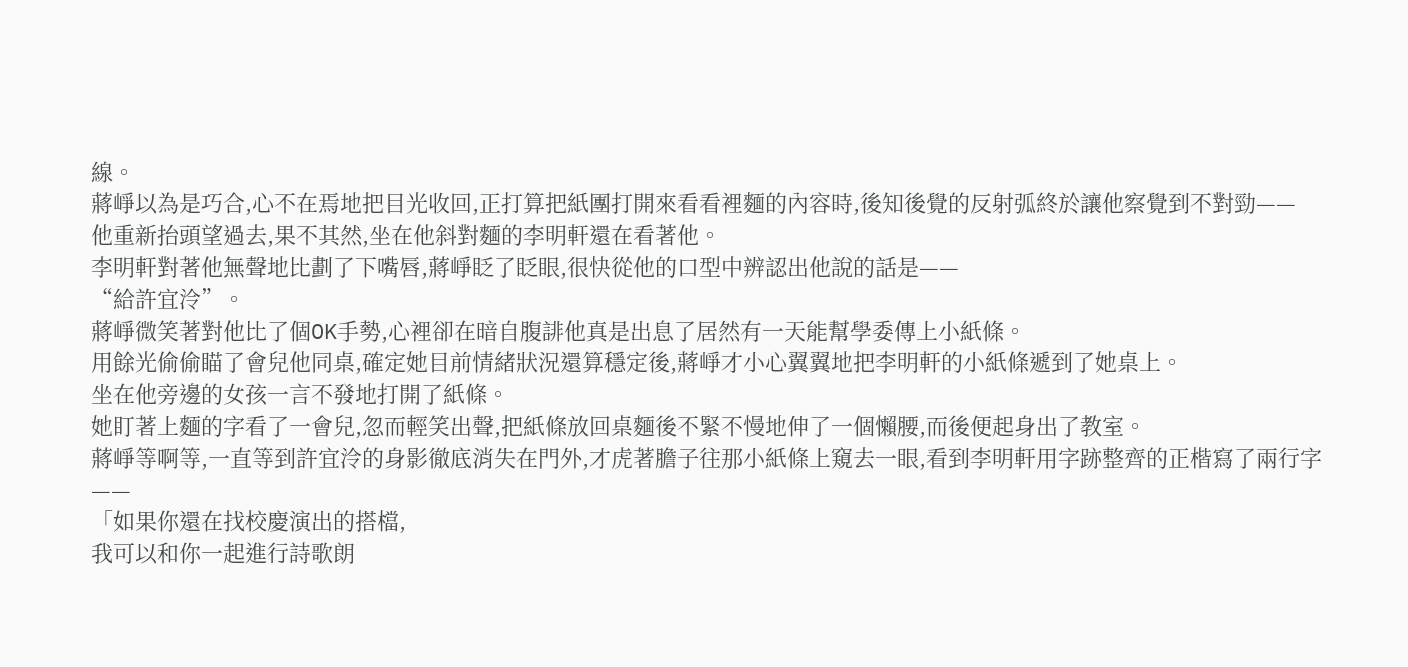線。
蔣崢以為是巧合,心不在焉地把目光收回,正打算把紙團打開來看看裡麵的內容時,後知後覺的反射弧終於讓他察覺到不對勁——
他重新抬頭望過去,果不其然,坐在他斜對麵的李明軒還在看著他。
李明軒對著他無聲地比劃了下嘴唇,蔣崢眨了眨眼,很快從他的口型中辨認出他說的話是——
“給許宜泠”。
蔣崢微笑著對他比了個OK手勢,心裡卻在暗自腹誹他真是出息了居然有一天能幫學委傳上小紙條。
用餘光偷偷瞄了會兒他同桌,確定她目前情緒狀況還算穩定後,蔣崢才小心翼翼地把李明軒的小紙條遞到了她桌上。
坐在他旁邊的女孩一言不發地打開了紙條。
她盯著上麵的字看了一會兒,忽而輕笑出聲,把紙條放回桌麵後不緊不慢地伸了一個懶腰,而後便起身出了教室。
蔣崢等啊等,一直等到許宜泠的身影徹底消失在門外,才虎著膽子往那小紙條上窺去一眼,看到李明軒用字跡整齊的正楷寫了兩行字——
「如果你還在找校慶演出的搭檔,
我可以和你一起進行詩歌朗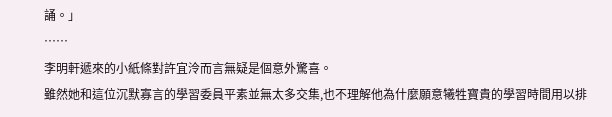誦。」
……
李明軒遞來的小紙條對許宜泠而言無疑是個意外驚喜。
雖然她和這位沉默寡言的學習委員平素並無太多交集,也不理解他為什麼願意犧牲寶貴的學習時間用以排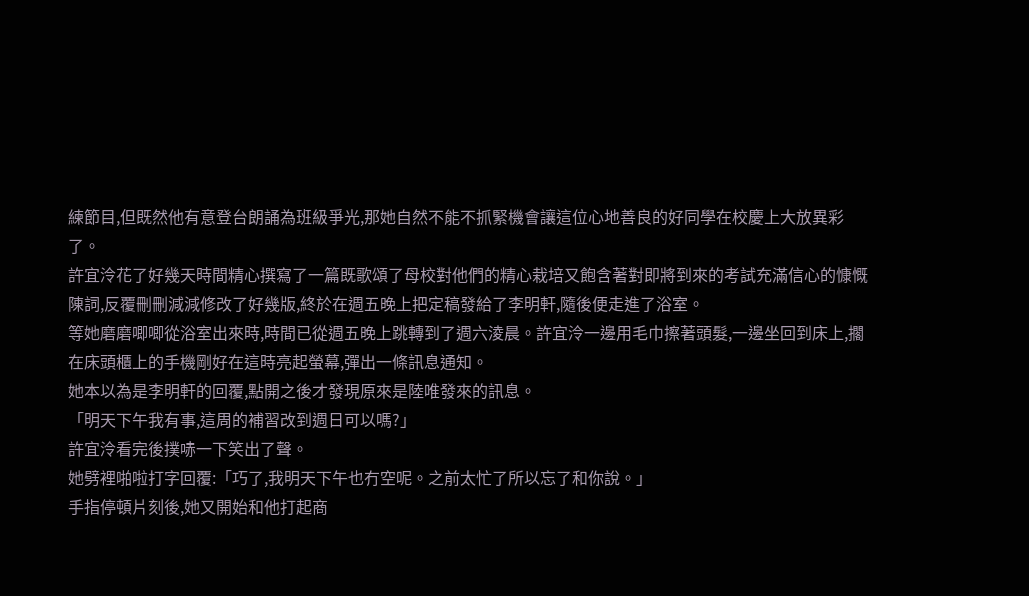練節目,但既然他有意登台朗誦為班級爭光,那她自然不能不抓緊機會讓這位心地善良的好同學在校慶上大放異彩了。
許宜泠花了好幾天時間精心撰寫了一篇既歌頌了母校對他們的精心栽培又飽含著對即將到來的考試充滿信心的慷慨陳詞,反覆刪刪減減修改了好幾版,終於在週五晚上把定稿發給了李明軒,隨後便走進了浴室。
等她磨磨唧唧從浴室出來時,時間已從週五晚上跳轉到了週六淩晨。許宜泠一邊用毛巾擦著頭髮,一邊坐回到床上,擱在床頭櫃上的手機剛好在這時亮起螢幕,彈出一條訊息通知。
她本以為是李明軒的回覆,點開之後才發現原來是陸唯發來的訊息。
「明天下午我有事,這周的補習改到週日可以嗎?」
許宜泠看完後撲哧一下笑出了聲。
她劈裡啪啦打字回覆:「巧了,我明天下午也冇空呢。之前太忙了所以忘了和你說。」
手指停頓片刻後,她又開始和他打起商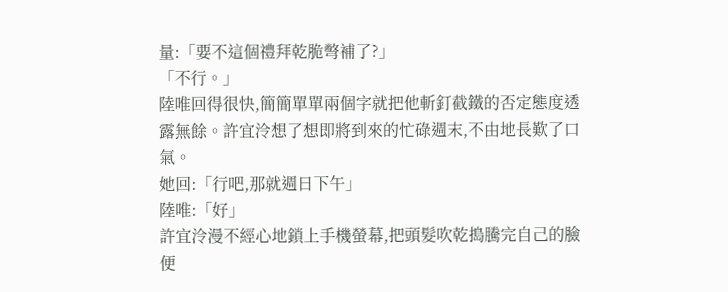量:「要不這個禮拜乾脆彆補了?」
「不行。」
陸唯回得很快,簡簡單單兩個字就把他斬釘截鐵的否定態度透露無餘。許宜泠想了想即將到來的忙碌週末,不由地長歎了口氣。
她回:「行吧,那就週日下午」
陸唯:「好」
許宜泠漫不經心地鎖上手機螢幕,把頭髮吹乾搗騰完自己的臉便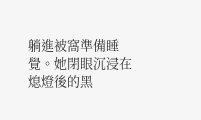躺進被窩準備睡覺。她閉眼沉浸在熄燈後的黑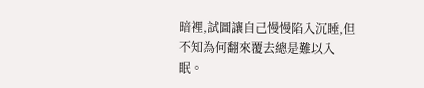暗裡,試圖讓自己慢慢陷入沉睡,但不知為何翻來覆去總是難以入眠。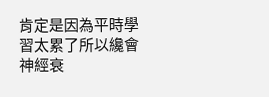肯定是因為平時學習太累了所以纔會神經衰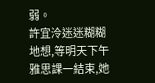弱。
許宜泠迷迷糊糊地想,等明天下午雅思課一結束,她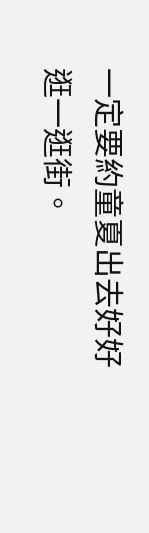一定要約童夏出去好好逛一逛街。